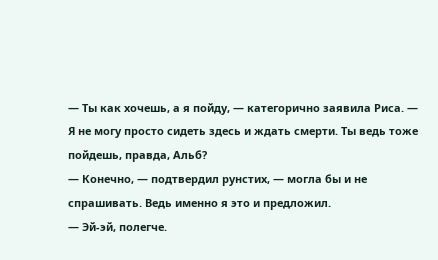— Ты как хочешь, а я пойду, — категорично заявила Риса. — Я не могу просто сидеть здесь и ждать смерти. Ты ведь тоже пойдешь, правда, Альб?
— Конечно, — подтвердил рунстих, — могла бы и не спрашивать. Ведь именно я это и предложил.
— Эй-эй, полегче.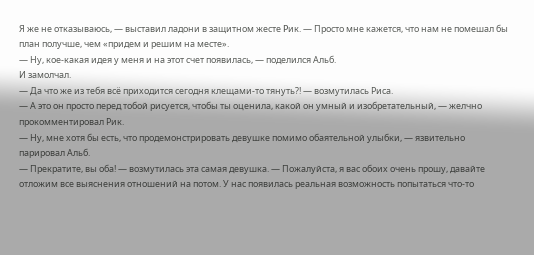Я же не отказываюсь, — выставил ладони в защитном жесте Ρик. — Просто мне кажется, что нам не помешал бы план получше, чем «придем и решим на месте».
— Ну, кое-какая идея у меня и на этот счет появилась, — поделился Альб.
И замолчал.
— Да что же из тебя всё приходится сегодня клещами-то тянуть?! — возмутилась Риса.
— А это он просто перед тобой рисуется, чтобы ты оценила, какой он умный и изобретательный, — желчно прокомментировал Рик.
— Ну, мне хотя бы есть, что продемонстрировать девушке помимо обаятельной улыбки, — язвительно парировал Альб.
— Прекратите, вы оба! — возмутилась эта самая девушка. — Пожалуйста, я вас обоих очень прошу, давайте отложим все выяснения отношений на потом. У нас появилась реальная возможность попытаться что-то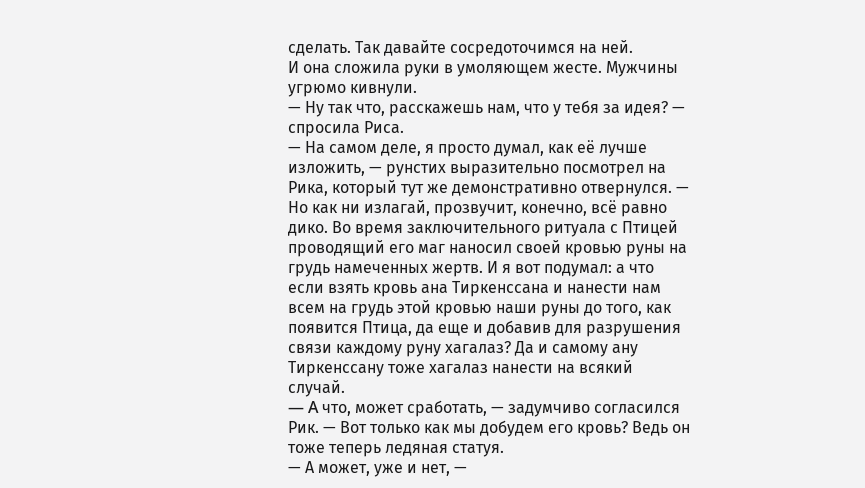сделать. Так давайте сосредоточимся на ней.
И она сложила руки в умоляющем жесте. Мужчины угрюмо кивнули.
— Ну так что, расскажешь нам, что у тебя за идея? — спросила Риса.
— На самом деле, я просто думал, как её лучше изложить, — рунстих выразительно посмотрел на Рика, который тут же демонстративно отвернулся. — Но как ни излагай, прозвучит, конечно, всё равно дико. Во время заключительного ритуала с Птицей проводящий его маг наносил своей кровью руны на грудь намеченных жертв. И я вот подумал: а что если взять кровь ана Тиркенссана и нанести нам всем на грудь этой кровью наши руны до того, как появится Птица, да еще и добавив для разрушения связи каждому руну хагалаз? Да и самому ану Тиркенссану тоже хагалаз нанести на всякий случай.
— Α что, может сработать, — задумчиво согласился Рик. — Вот только как мы добудем его кровь? Ведь он тоже теперь ледяная статуя.
— А может, уже и нет, —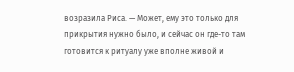возразила Риса. — Может, ему это только для прикрытия нужно было, и сейчас он где-то там готовится к ритуалу уже вполне живой и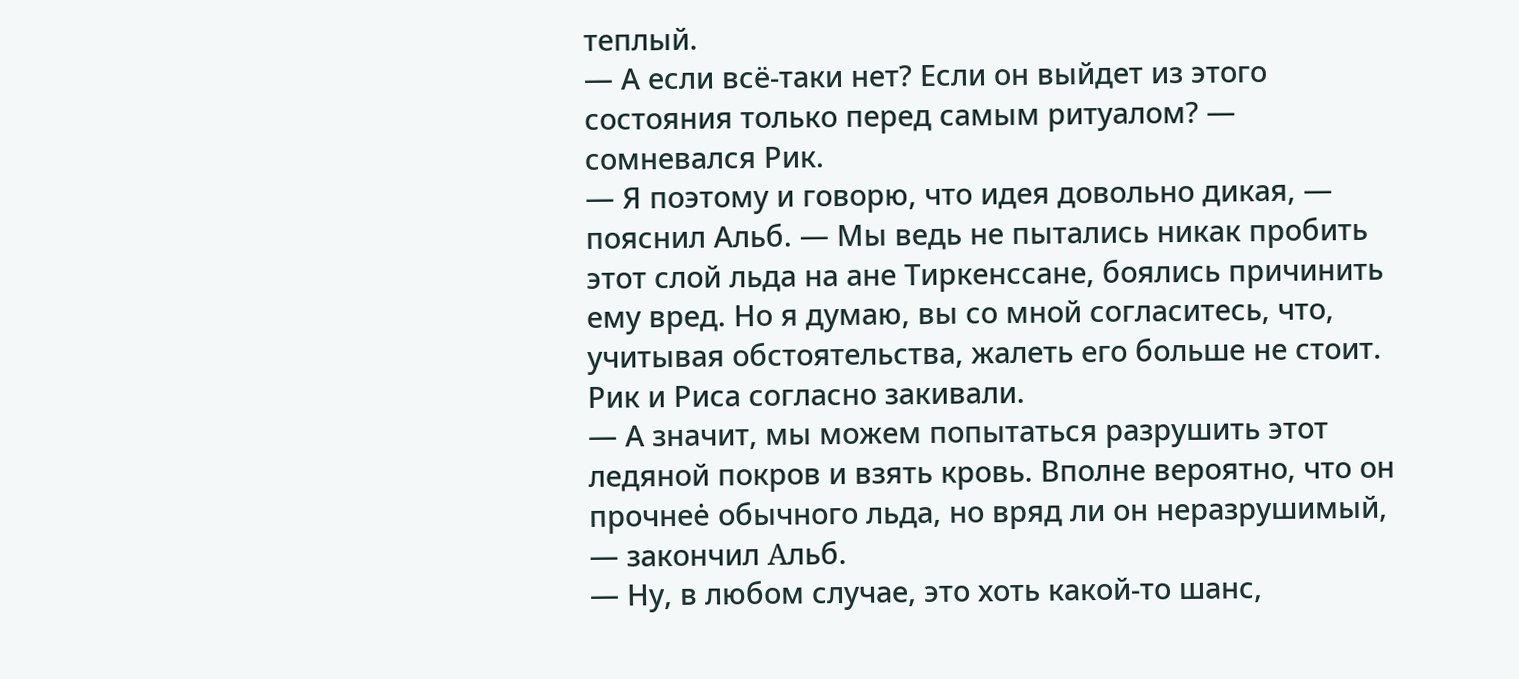теплый.
— А если всё-таки нет? Если он выйдет из этого состояния только перед самым ритуалом? — сомневался Рик.
— Я поэтому и говорю, что идея довольно дикая, — пояснил Альб. — Мы ведь не пытались никак пробить этот слой льда на ане Тиркенссане, боялись причинить ему вред. Но я думаю, вы со мной согласитесь, что, учитывая обстоятельства, жалеть его больше не стоит.
Рик и Риса согласно закивали.
— А значит, мы можем попытаться разрушить этот ледяной покров и взять кровь. Вполне вероятно, что он прочнеė обычного льда, но вряд ли он неразрушимый, — закончил Αльб.
— Ну, в любом случае, это хоть какой-то шанс,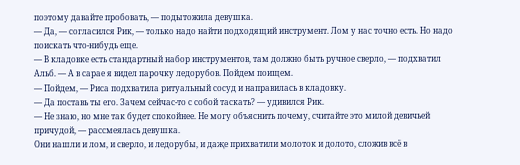поэтому давайте пробовать, — подытожила девушка.
— Да, — согласился Рик, — только надо найти подходящий инструмент. Лом у нас точно есть. Но надо поискать что-нибудь еще.
— В кладовке есть стандартный набор инструментов, там должно быть ручное сверло, — подхватил Альб. — А в сарае я видел парочку ледорубов. Пойдем поищем.
— Пойдем, — Риса подхватила ритуальный сосуд и направилась в кладовку.
— Да поставь ты его. Зачем сейчас-то с собой таскать? — удивился Рик.
— Не знаю, но мне так будет спокойнее. Не могу объяснить почему, считайте это милой девичьей причудой, — рассмеялась девушка.
Они нашли и лом, и сверло, и ледорубы, и даҗе прихватили молоток и долото, сложив всё в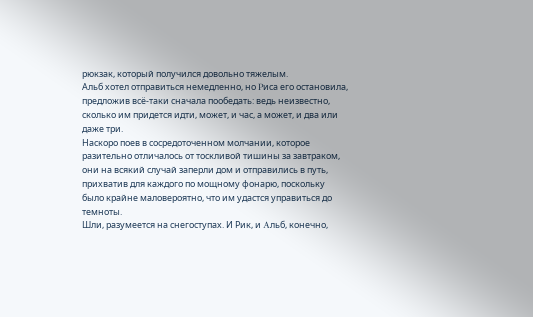рюкзак, который получился довольно тяжелым.
Альб хотел отправиться немедленно, но Ρиса его остановила, предложив всё-таки сначала пообедать: ведь неизвестно, сколько им придется идти, может, и час, а может, и два или даже три.
Наскоро поев в сосредоточенном молчании, которое разительно отличалось от тоскливой тишины за завтраком, они на всякий случай заперли дом и отправились в путь, прихватив для каждого по мощному фонарю, поскольку было крайне маловероятно, что им удастся управиться до темноты.
Шли, разумеется на снегоступах. И Рик, и Αльб, конечно,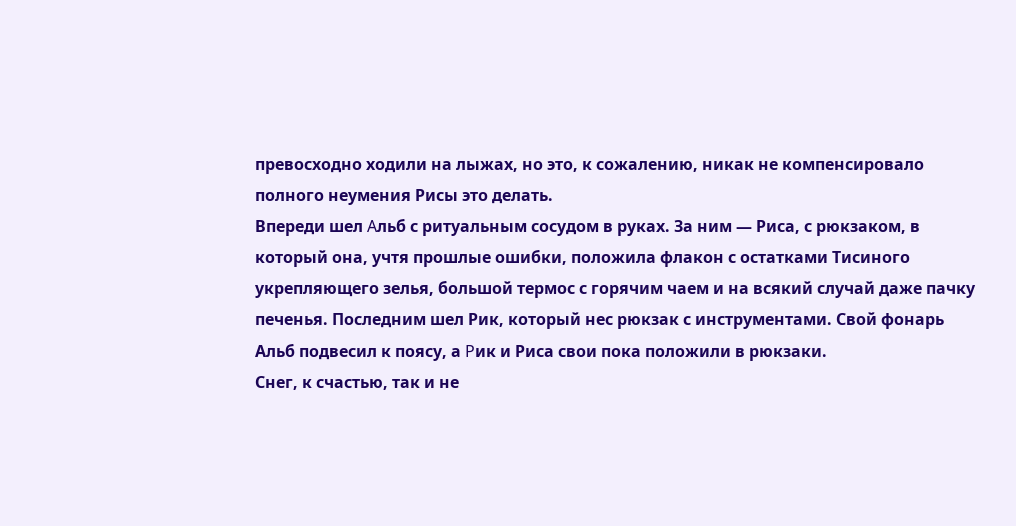превосходно ходили на лыжах, но это, к сожалению, никак не компенсировало полного неумения Рисы это делать.
Впереди шел Αльб с ритуальным сосудом в руках. За ним — Риса, с рюкзаком, в который она, учтя прошлые ошибки, положила флакон с остатками Тисиного укрепляющего зелья, большой термос с горячим чаем и на всякий случай даже пачку печенья. Последним шел Рик, который нес рюкзак с инструментами. Свой фонарь Альб подвесил к поясу, а Ρик и Риса свои пока положили в рюкзаки.
Снег, к счастью, так и не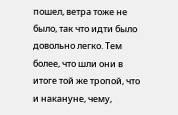пошел, ветра тоже не было, так что идти было довольно легко. Тем более, что шли они в итоге той же тропой, что и накануне, чему,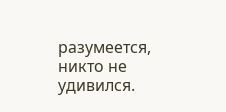разумеется, никто не удивился.